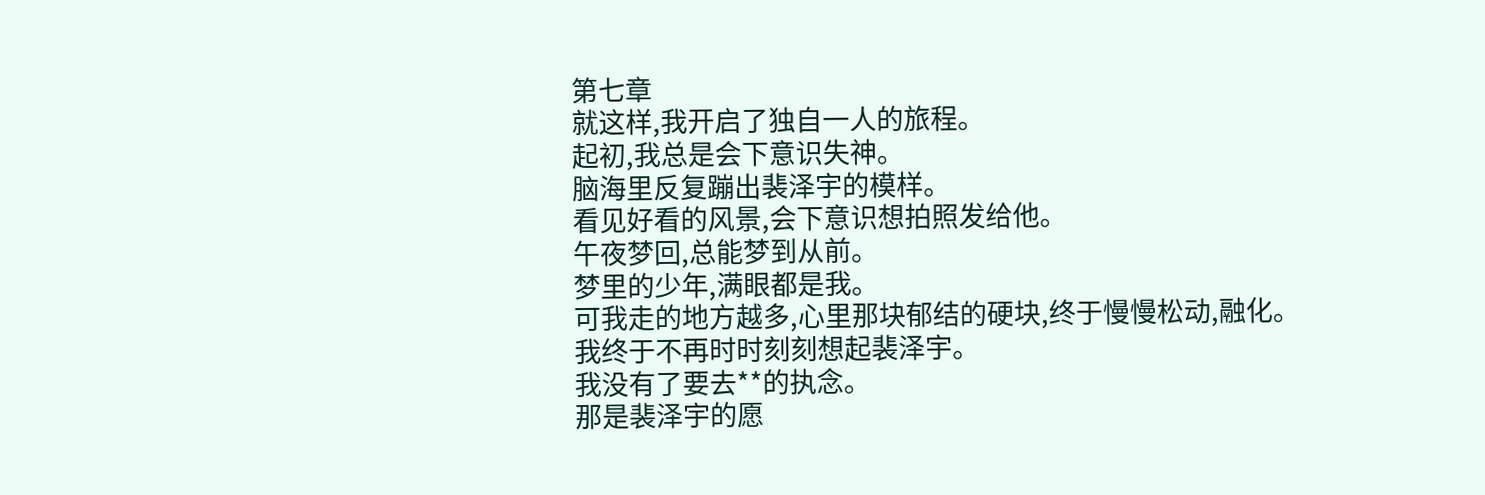第七章
就这样,我开启了独自一人的旅程。
起初,我总是会下意识失神。
脑海里反复蹦出裴泽宇的模样。
看见好看的风景,会下意识想拍照发给他。
午夜梦回,总能梦到从前。
梦里的少年,满眼都是我。
可我走的地方越多,心里那块郁结的硬块,终于慢慢松动,融化。
我终于不再时时刻刻想起裴泽宇。
我没有了要去**的执念。
那是裴泽宇的愿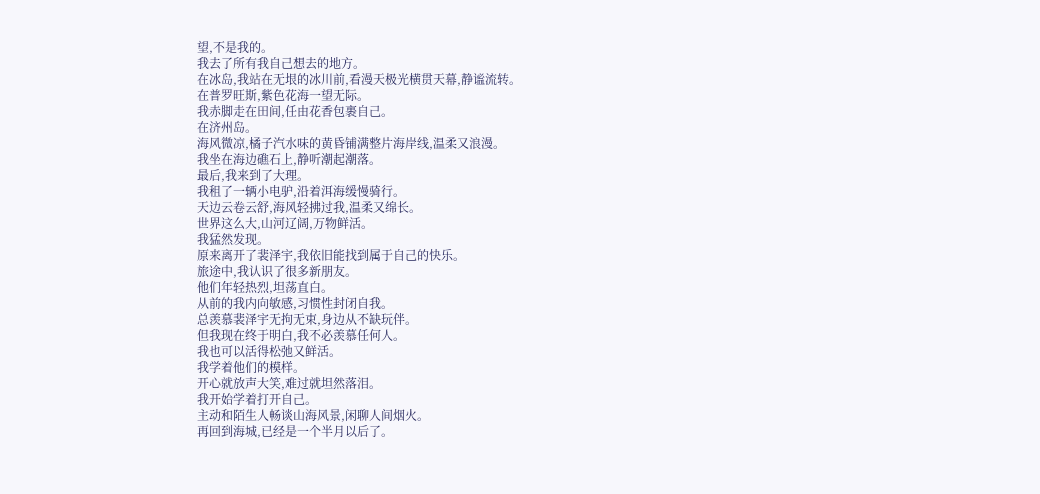望,不是我的。
我去了所有我自己想去的地方。
在冰岛,我站在无垠的冰川前,看漫天极光横贯天幕,静谧流转。
在普罗旺斯,紫色花海一望无际。
我赤脚走在田间,任由花香包裹自己。
在济州岛。
海风微凉,橘子汽水味的黄昏铺满整片海岸线,温柔又浪漫。
我坐在海边礁石上,静听潮起潮落。
最后,我来到了大理。
我租了一辆小电驴,沿着洱海缓慢骑行。
天边云卷云舒,海风轻拂过我,温柔又绵长。
世界这么大,山河辽阔,万物鲜活。
我猛然发现。
原来离开了裴泽宇,我依旧能找到属于自己的快乐。
旅途中,我认识了很多新朋友。
他们年轻热烈,坦荡直白。
从前的我内向敏感,习惯性封闭自我。
总羡慕裴泽宇无拘无束,身边从不缺玩伴。
但我现在终于明白,我不必羡慕任何人。
我也可以活得松弛又鲜活。
我学着他们的模样。
开心就放声大笑,难过就坦然落泪。
我开始学着打开自己。
主动和陌生人畅谈山海风景,闲聊人间烟火。
再回到海城,已经是一个半月以后了。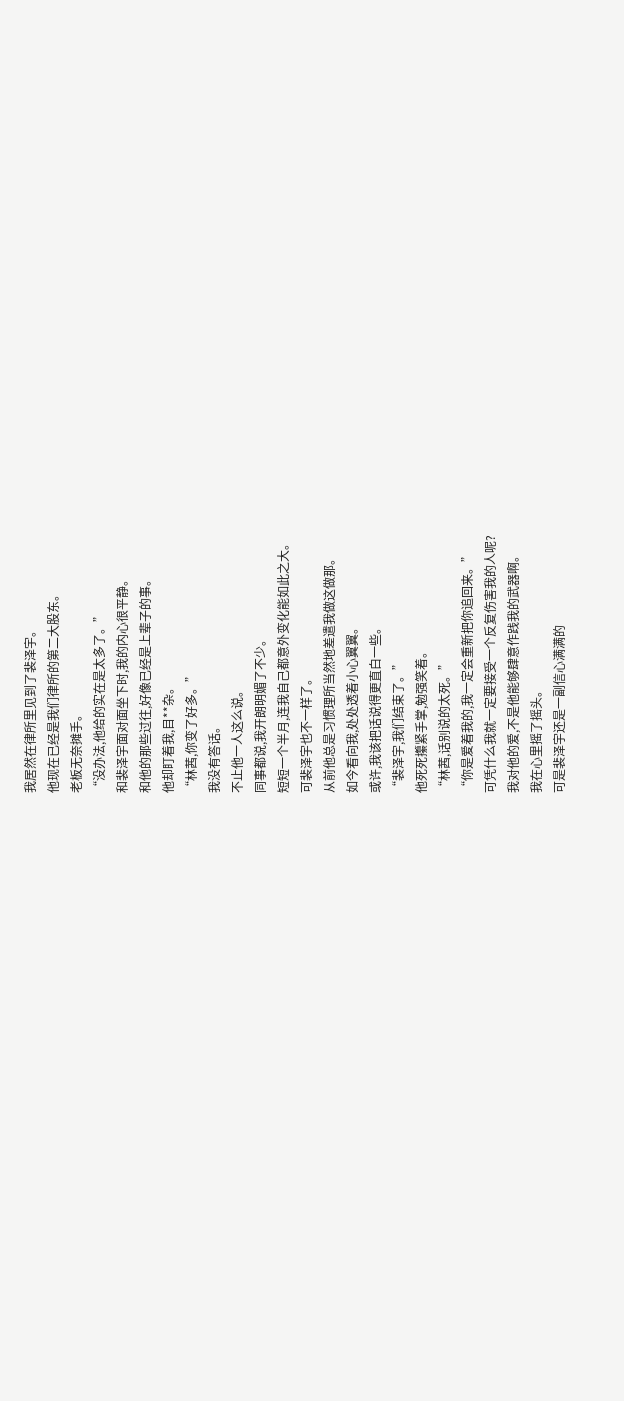我居然在律所里见到了裴泽宇。
他现在已经是我们律所的第二大股东。
老板无奈摊手。
“没办法,他给的实在是太多了。”
和裴泽宇面对面坐下时,我的内心很平静。
和他的那些过往,好像已经是上辈子的事。
他却盯着我,目**杂。
“林茜,你变了好多。”
我没有答话。
不止他一人这么说。
同事都说,我开朗明媚了不少。
短短一个半月,连我自己都意外变化能如此之大。
可裴泽宇也不一样了。
从前他总是习惯理所当然地差遣我做这做那。
如今看向我,处处透着小心翼翼。
或许,我该把话说得更直白一些。
“裴泽宇,我们结束了。”
他死死攥紧手掌,勉强笑着。
“林茜,话别说的太死。”
“你是爱着我的,我一定会重新把你追回来。”
可凭什么我就一定要接受一个反复伤害我的人呢?
我对他的爱,不是他能够肆意作践我的武器啊。
我在心里摇了摇头。
可是裴泽宇还是一副信心满满的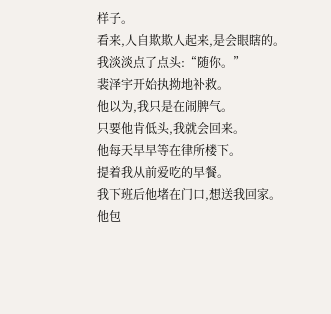样子。
看来,人自欺欺人起来,是会眼瞎的。
我淡淡点了点头:“随你。”
裴泽宇开始执拗地补救。
他以为,我只是在闹脾气。
只要他肯低头,我就会回来。
他每天早早等在律所楼下。
提着我从前爱吃的早餐。
我下班后他堵在门口,想送我回家。
他包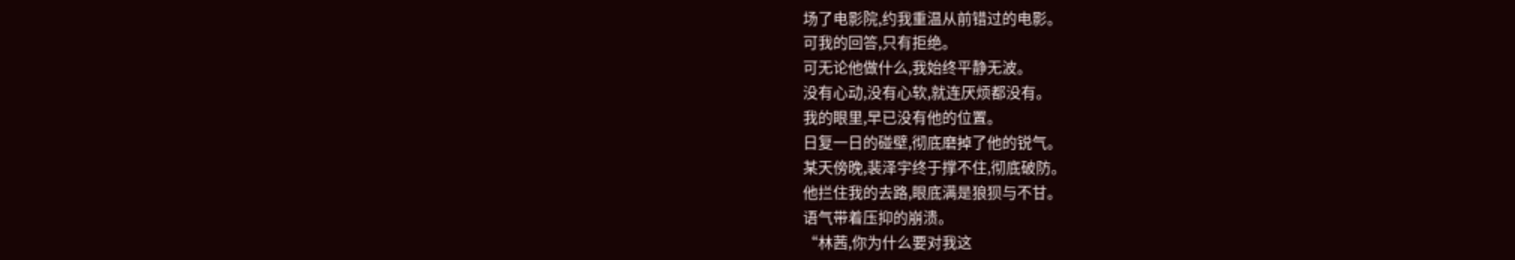场了电影院,约我重温从前错过的电影。
可我的回答,只有拒绝。
可无论他做什么,我始终平静无波。
没有心动,没有心软,就连厌烦都没有。
我的眼里,早已没有他的位置。
日复一日的碰壁,彻底磨掉了他的锐气。
某天傍晚,裴泽宇终于撑不住,彻底破防。
他拦住我的去路,眼底满是狼狈与不甘。
语气带着压抑的崩溃。
“林茜,你为什么要对我这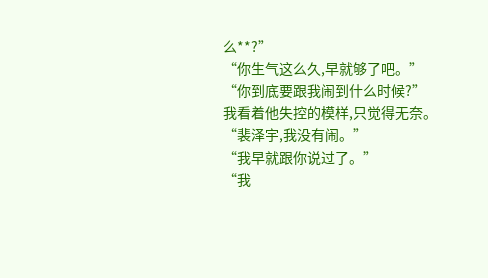么**?”
“你生气这么久,早就够了吧。”
“你到底要跟我闹到什么时候?”
我看着他失控的模样,只觉得无奈。
“裴泽宇,我没有闹。”
“我早就跟你说过了。”
“我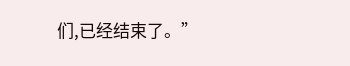们,已经结束了。”